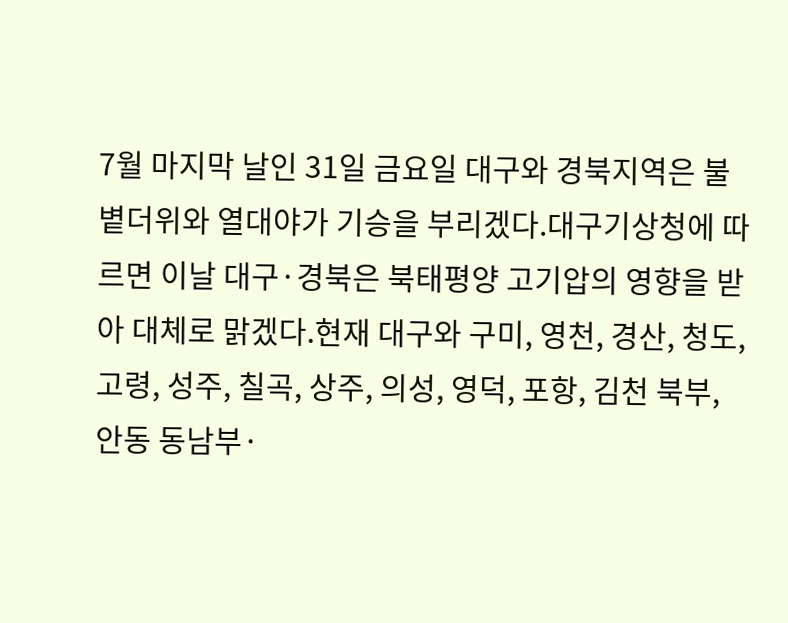7월 마지막 날인 31일 금요일 대구와 경북지역은 불볕더위와 열대야가 기승을 부리겠다.대구기상청에 따르면 이날 대구·경북은 북태평양 고기압의 영향을 받아 대체로 맑겠다.현재 대구와 구미, 영천, 경산, 청도, 고령, 성주, 칠곡, 상주, 의성, 영덕, 포항, 김천 북부, 안동 동남부·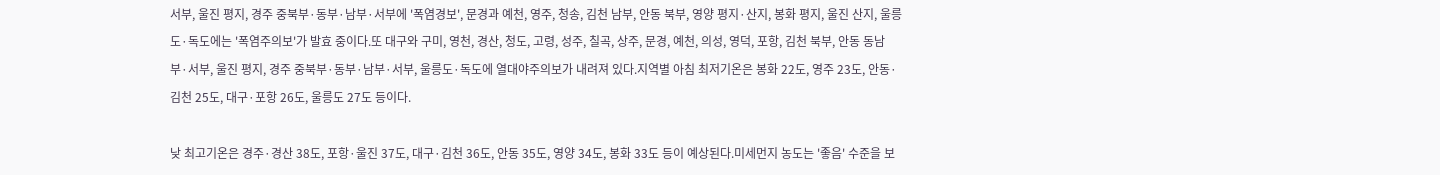서부, 울진 평지, 경주 중북부·동부·남부·서부에 '폭염경보', 문경과 예천, 영주, 청송, 김천 남부, 안동 북부, 영양 평지·산지, 봉화 평지, 울진 산지, 울릉도·독도에는 '폭염주의보'가 발효 중이다.또 대구와 구미, 영천, 경산, 청도, 고령, 성주, 칠곡, 상주, 문경, 예천, 의성, 영덕, 포항, 김천 북부, 안동 동남부·서부, 울진 평지, 경주 중북부·동부·남부·서부, 울릉도·독도에 열대야주의보가 내려져 있다.지역별 아침 최저기온은 봉화 22도, 영주 23도, 안동·김천 25도, 대구·포항 26도, 울릉도 27도 등이다.

낮 최고기온은 경주·경산 38도, 포항·울진 37도, 대구·김천 36도, 안동 35도, 영양 34도, 봉화 33도 등이 예상된다.미세먼지 농도는 '좋음' 수준을 보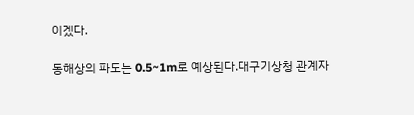이겠다.

동해상의 파도는 0.5~1m로 예상된다.대구기상청 관계자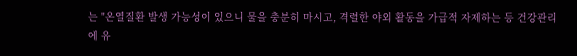는 "온열질환 발생 가능성이 있으니 물을 충분히 마시고, 격렬한 야외 활동을 가급적 자제하는 등 건강관리에 유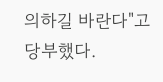의하길 바란다"고 당부했다.